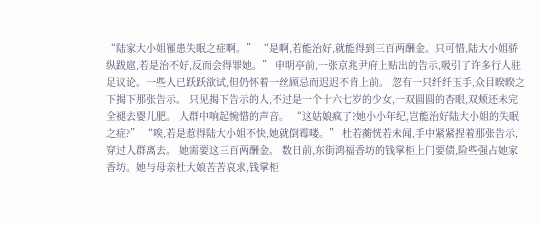“陆家大小姐罹患失眠之症啊。” “是啊,若能治好,就能得到三百两酬金。只可惜,陆大小姐骄纵跋扈,若是治不好,反而会得罪她。” 申明亭前,一张京兆尹府上贴出的告示,吸引了许多行人驻足议论。一些人已跃跃欲试,但仍怀着一丝顾忌而迟迟不肯上前。 忽有一只纤纤玉手,众目睽睽之下揭下那张告示。 只见揭下告示的人,不过是一个十六七岁的少女,一双圆圆的杏眼,双颊还未完全褪去婴儿肥。 人群中响起惋惜的声音。 “这姑娘疯了?她小小年纪,岂能治好陆大小姐的失眠之症?” “唉,若是惹得陆大小姐不快,她就倒霉喽。” 杜若蘅恍若未闻,手中紧紧捏着那张告示,穿过人群离去。 她需要这三百两酬金。 数日前,东街鸿福香坊的钱掌柜上门要债,险些强占她家香坊。她与母亲杜大娘苦苦哀求,钱掌柜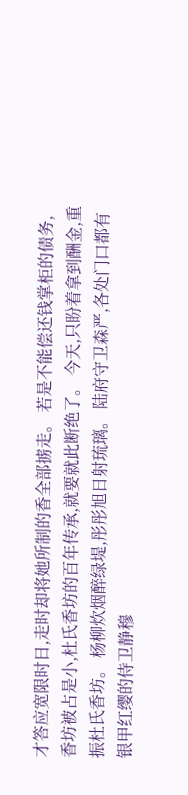才答应宽限时日,走时却将她所制的香全部掳走。 若是不能偿还钱掌柜的债务,香坊被占是小,杜氏香坊的百年传承,就要就此断绝了。 今天,只盼着拿到酬金,重振杜氏香坊。 杨柳炊烟醉绿堤,彤彤旭日射琉璃。 陆府守卫森严,各处门口都有银甲红缨的侍卫静穆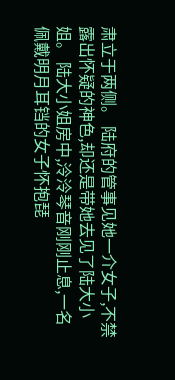肃立于两侧。 陆府的管事见她一介女子,不禁露出怀疑的神色,却还是带她去见了陆大小姐。 陆大小姐房中,泠泠琴音刚刚止息,一名佩戴明月耳铛的女子怀抱琵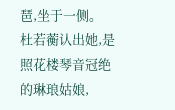琶,坐于一侧。 杜若蘅认出她,是照花楼琴音冠绝的琳琅姑娘,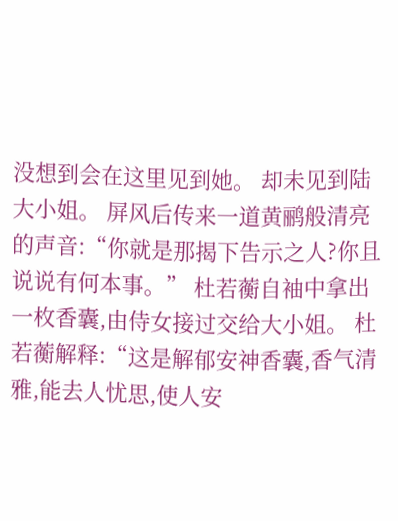没想到会在这里见到她。 却未见到陆大小姐。 屏风后传来一道黄鹂般清亮的声音:“你就是那揭下告示之人?你且说说有何本事。” 杜若蘅自袖中拿出一枚香囊,由侍女接过交给大小姐。 杜若蘅解释:“这是解郁安神香囊,香气清雅,能去人忧思,使人安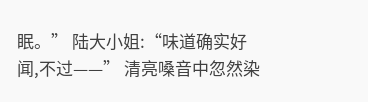眠。” 陆大小姐:“味道确实好闻,不过——” 清亮嗓音中忽然染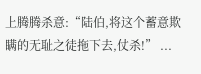上腾腾杀意:“陆伯,将这个蓄意欺瞒的无耻之徒拖下去,仗杀!” ...